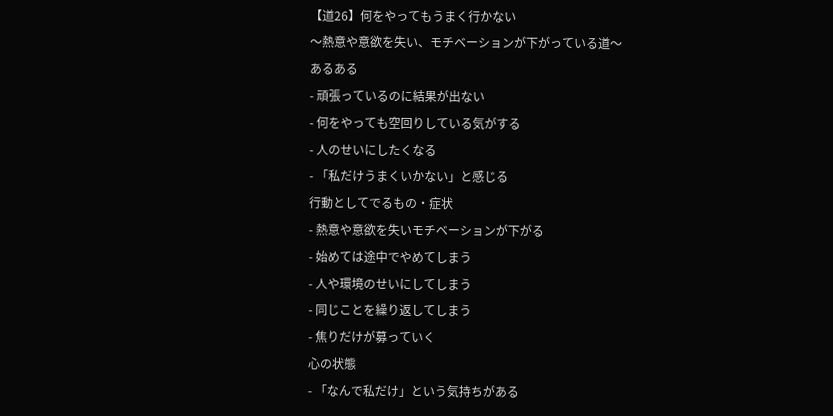【道26】何をやってもうまく行かない
〜熱意や意欲を失い、モチベーションが下がっている道〜
あるある
- 頑張っているのに結果が出ない
- 何をやっても空回りしている気がする
- 人のせいにしたくなる
- 「私だけうまくいかない」と感じる
行動としてでるもの・症状
- 熱意や意欲を失いモチベーションが下がる
- 始めては途中でやめてしまう
- 人や環境のせいにしてしまう
- 同じことを繰り返してしまう
- 焦りだけが募っていく
心の状態
- 「なんで私だけ」という気持ちがある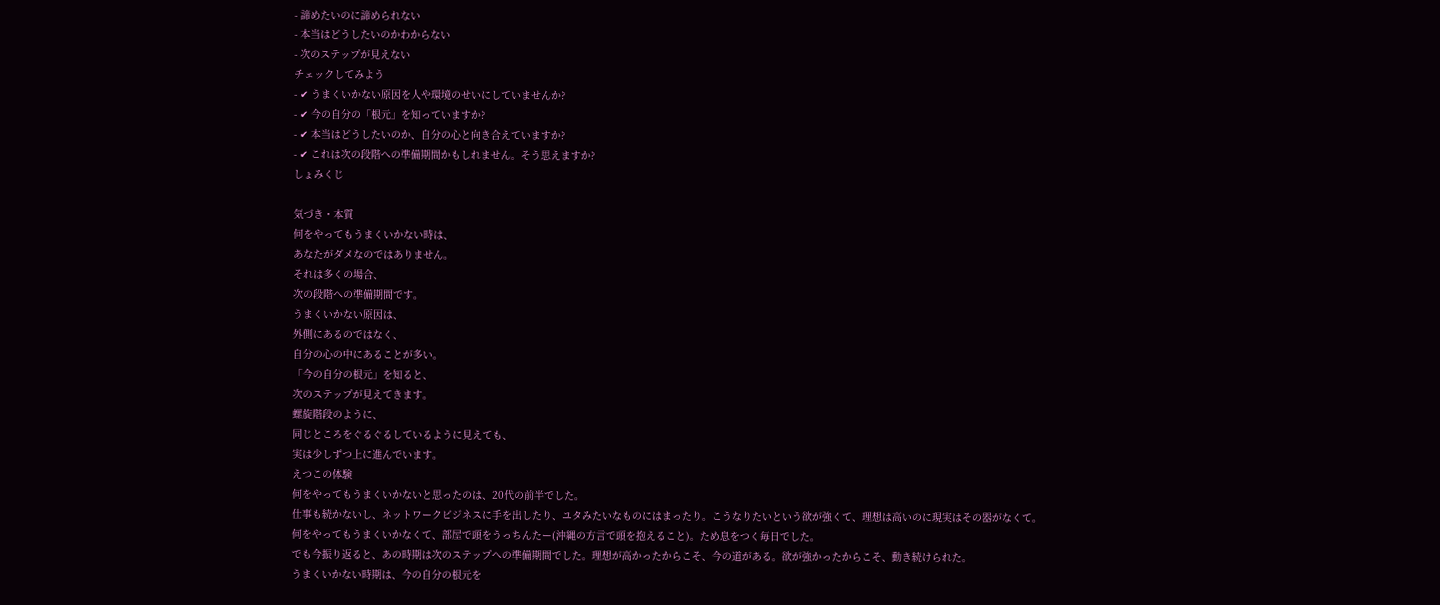- 諦めたいのに諦められない
- 本当はどうしたいのかわからない
- 次のステップが見えない
チェックしてみよう
- ✔ うまくいかない原因を人や環境のせいにしていませんか?
- ✔ 今の自分の「根元」を知っていますか?
- ✔ 本当はどうしたいのか、自分の心と向き合えていますか?
- ✔ これは次の段階への準備期間かもしれません。そう思えますか?
しょみくじ

気づき・本質
何をやってもうまくいかない時は、
あなたがダメなのではありません。
それは多くの場合、
次の段階への準備期間です。
うまくいかない原因は、
外側にあるのではなく、
自分の心の中にあることが多い。
「今の自分の根元」を知ると、
次のステップが見えてきます。
螺旋階段のように、
同じところをぐるぐるしているように見えても、
実は少しずつ上に進んでいます。
えつこの体験
何をやってもうまくいかないと思ったのは、20代の前半でした。
仕事も続かないし、ネットワークビジネスに手を出したり、ユタみたいなものにはまったり。こうなりたいという欲が強くて、理想は高いのに現実はその器がなくて。
何をやってもうまくいかなくて、部屋で頭をうっちんたー(沖縄の方言で頭を抱えること)。ため息をつく毎日でした。
でも今振り返ると、あの時期は次のステップへの準備期間でした。理想が高かったからこそ、今の道がある。欲が強かったからこそ、動き続けられた。
うまくいかない時期は、今の自分の根元を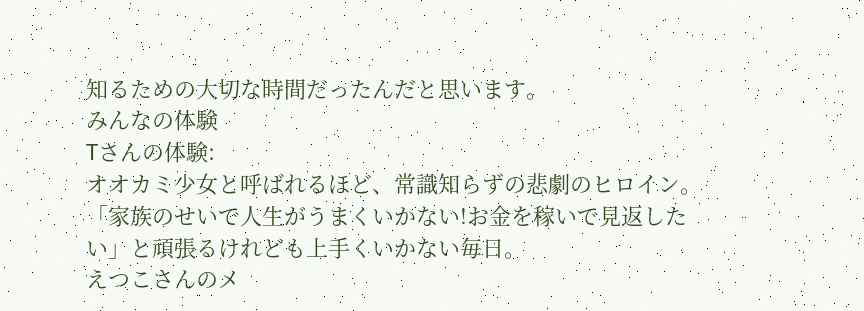知るための大切な時間だったんだと思います。
みんなの体験
Tさんの体験:
オオカミ少女と呼ばれるほど、常識知らずの悲劇のヒロイン。
「家族のせいで人生がうまくいかない!お金を稼いで見返したい」と頑張るけれども上手くいかない毎日。
えつこさんのメ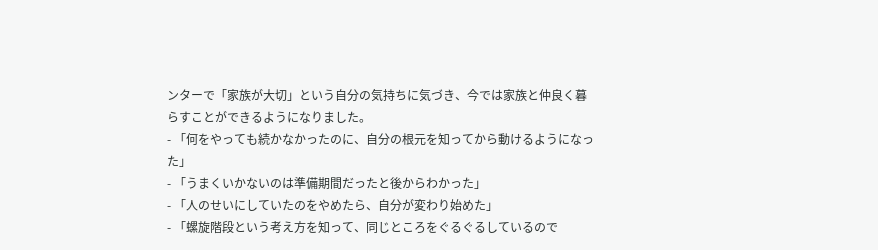ンターで「家族が大切」という自分の気持ちに気づき、今では家族と仲良く暮らすことができるようになりました。
- 「何をやっても続かなかったのに、自分の根元を知ってから動けるようになった」
- 「うまくいかないのは準備期間だったと後からわかった」
- 「人のせいにしていたのをやめたら、自分が変わり始めた」
- 「螺旋階段という考え方を知って、同じところをぐるぐるしているので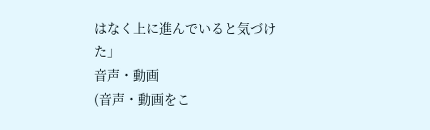はなく上に進んでいると気づけた」
音声・動画
(音声・動画をこ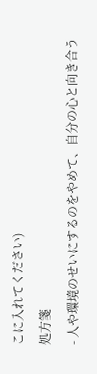こに入れてください)
処方箋
- 人や環境のせいにするのをやめて、自分の心と向き合う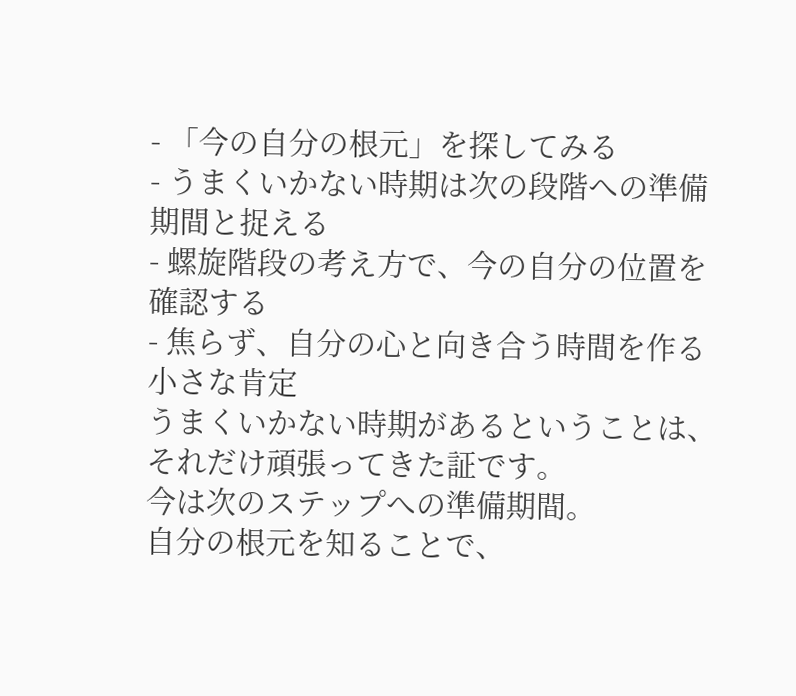- 「今の自分の根元」を探してみる
- うまくいかない時期は次の段階への準備期間と捉える
- 螺旋階段の考え方で、今の自分の位置を確認する
- 焦らず、自分の心と向き合う時間を作る
小さな肯定
うまくいかない時期があるということは、
それだけ頑張ってきた証です。
今は次のステップへの準備期間。
自分の根元を知ることで、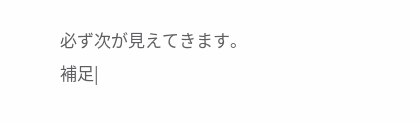必ず次が見えてきます。
補足|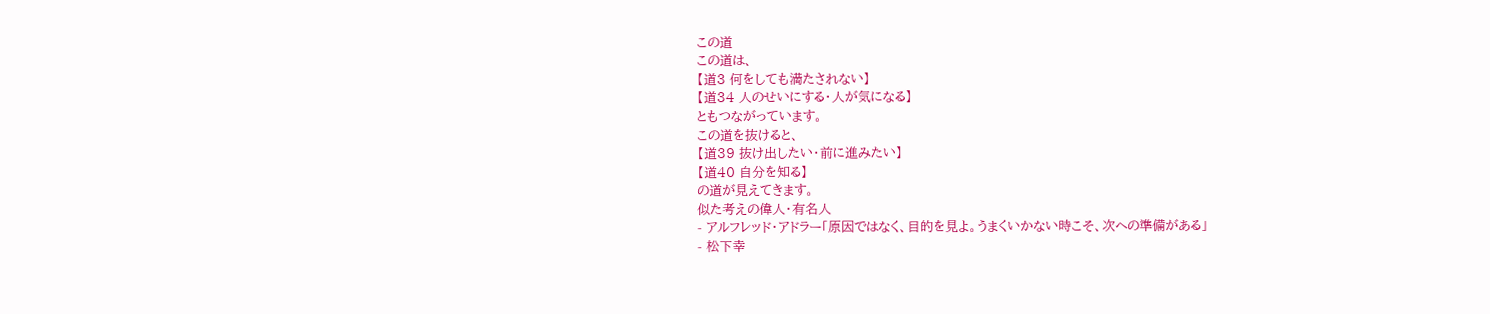この道
この道は、
【道3 何をしても満たされない】
【道34 人のせいにする・人が気になる】
ともつながっています。
この道を抜けると、
【道39 抜け出したい・前に進みたい】
【道40 自分を知る】
の道が見えてきます。
似た考えの偉人・有名人
- アルフレッド・アドラー「原因ではなく、目的を見よ。うまくいかない時こそ、次への準備がある」
- 松下幸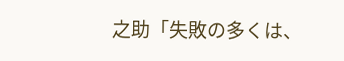之助「失敗の多くは、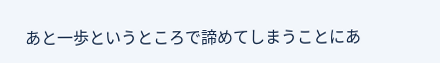あと一歩というところで諦めてしまうことにあ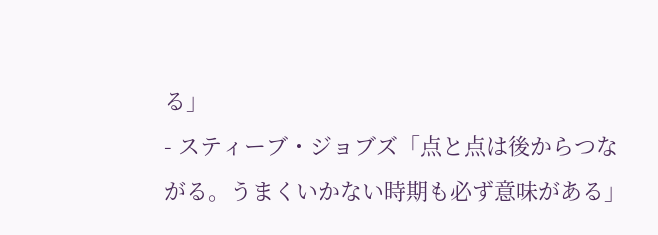る」
- スティーブ・ジョブズ「点と点は後からつながる。うまくいかない時期も必ず意味がある」